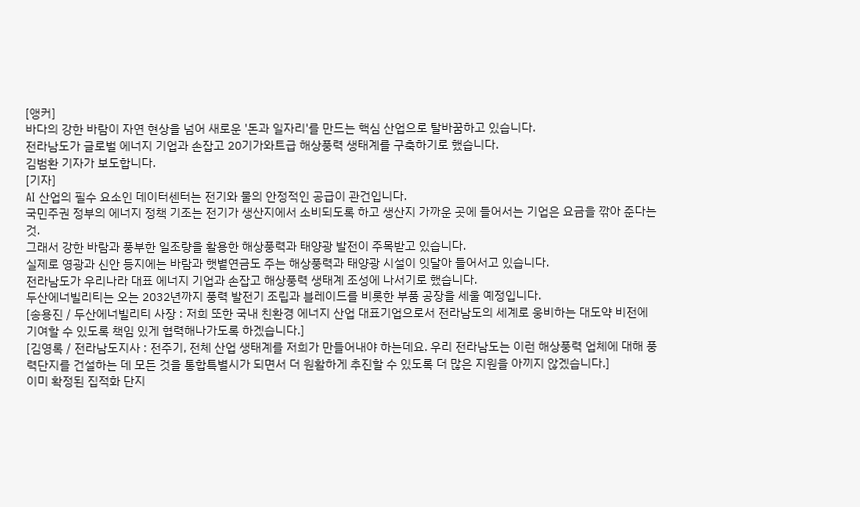[앵커]
바다의 강한 바람이 자연 현상을 넘어 새로운 '돈과 일자리'를 만드는 핵심 산업으로 탈바꿈하고 있습니다.
전라남도가 글로벌 에너지 기업과 손잡고 20기가와트급 해상풍력 생태계를 구축하기로 했습니다.
김범환 기자가 보도합니다.
[기자]
AI 산업의 필수 요소인 데이터센터는 전기와 물의 안정적인 공급이 관건입니다.
국민주권 정부의 에너지 정책 기조는 전기가 생산지에서 소비되도록 하고 생산지 가까운 곳에 들어서는 기업은 요금을 깎아 준다는 것.
그래서 강한 바람과 풍부한 일조량을 활용한 해상풍력과 태양광 발전이 주목받고 있습니다.
실제로 영광과 신안 등지에는 바람과 햇볕연금도 주는 해상풍력과 태양광 시설이 잇달아 들어서고 있습니다.
전라남도가 우리나라 대표 에너지 기업과 손잡고 해상풍력 생태계 조성에 나서기로 했습니다.
두산에너빌리티는 오는 2032년까지 풍력 발전기 조립과 블레이드를 비롯한 부품 공장을 세울 예정입니다.
[송용진 / 두산에너빌리티 사장 : 저희 또한 국내 친환경 에너지 산업 대표기업으로서 전라남도의 세계로 웅비하는 대도약 비전에 기여할 수 있도록 책임 있게 협력해나가도록 하겠습니다.]
[김영록 / 전라남도지사 : 전주기, 전체 산업 생태계를 저희가 만들어내야 하는데요. 우리 전라남도는 이런 해상풍력 업체에 대해 풍력단지를 건설하는 데 모든 것을 통합특별시가 되면서 더 원활하게 추진할 수 있도록 더 많은 지원을 아끼지 않겠습니다.]
이미 확정된 집적화 단지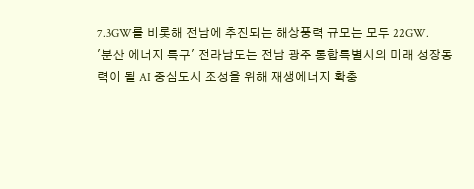7.3GW를 비롯해 전남에 추진되는 해상풍력 규모는 모두 22GW.
'분산 에너지 특구' 전라남도는 전남 광주 통합특별시의 미래 성장동력이 될 AI 중심도시 조성을 위해 재생에너지 확충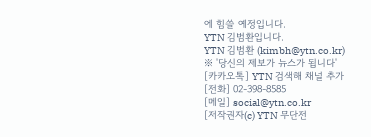에 힘쓸 예정입니다.
YTN 김범환입니다.
YTN 김범환 (kimbh@ytn.co.kr)
※ '당신의 제보가 뉴스가 됩니다'
[카카오톡] YTN 검색해 채널 추가
[전화] 02-398-8585
[메일] social@ytn.co.kr
[저작권자(c) YTN 무단전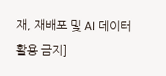재, 재배포 및 AI 데이터 활용 금지]